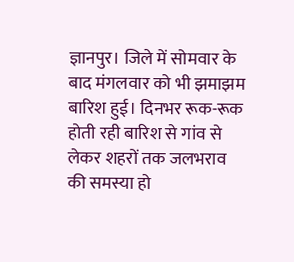ज्ञानपुर। जिले में सोमवार के बाद मंगलवार को भी झमाझम बारिश हुई। दिनभर रूक-रूक होती रही बारिश से गांव से लेकर शहरों तक जलभराव की समस्या हो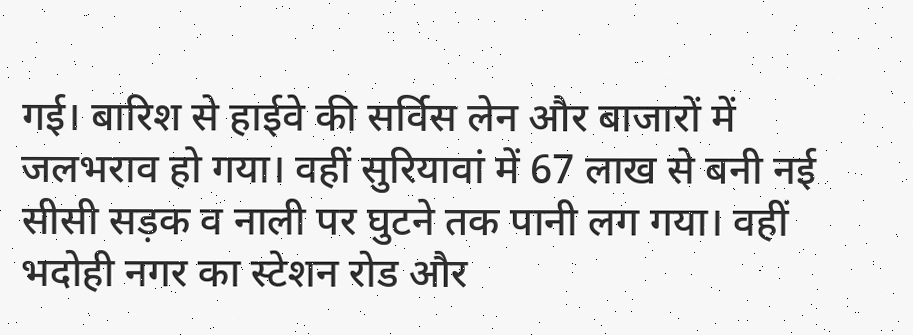गई। बारिश से हाईवे की सर्विस लेन और बाजारों में जलभराव हो गया। वहीं सुरियावां में 67 लाख से बनी नई सीसी सड़क व नाली पर घुटने तक पानी लग गया। वहीं भदोही नगर का स्टेशन रोड और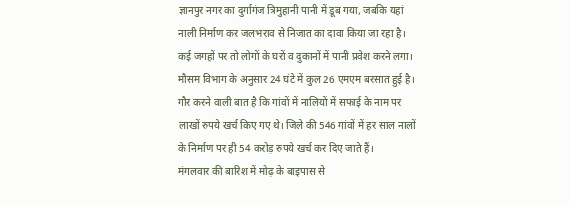ज्ञानपुर नगर का दुर्गागंज त्रिमुहानी पानी में डूब गया, जबकि यहां नाली निर्माण कर जलभराव से निजात का दावा किया जा रहा है।
कई जगहों पर तो लोगों के घरों व दुकानों में पानी प्रवेश करने लगा। मौसम विभाग के अनुसार 24 घंटे में कुल 26 एमएम बरसात हुई है।
गौर करने वाली बात है कि गांवों में नालियों में सफाई के नाम पर लाखों रुपये खर्च किए गए थे। जिले की 546 गांवों में हर साल नालों के निर्माण पर ही 54 करोड़ रुपये खर्च कर दिए जाते हैं।
मंगलवार की बारिश में मोढ़ के बाइपास से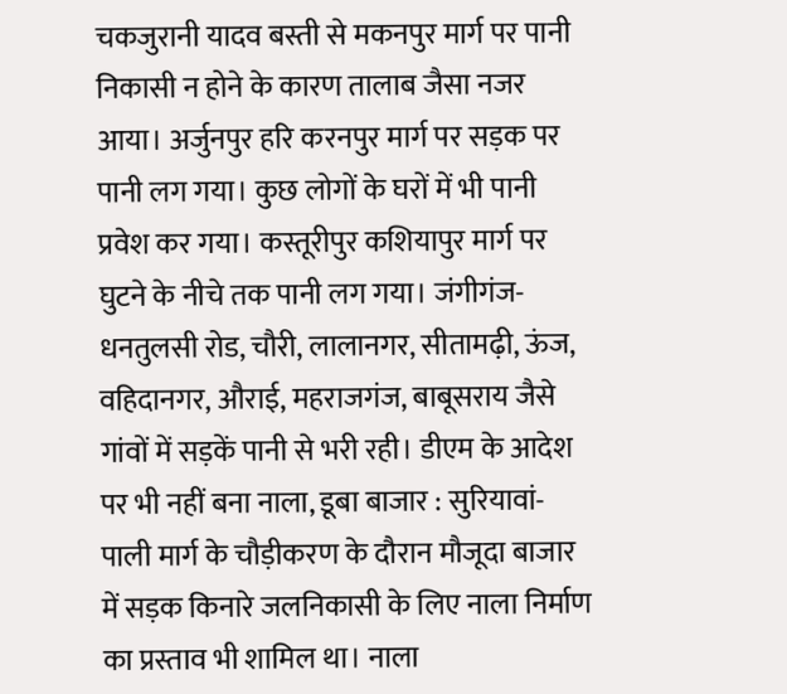चकजुरानी यादव बस्ती से मकनपुर मार्ग पर पानी निकासी न होने के कारण तालाब जैसा नजर आया। अर्जुनपुर हरि करनपुर मार्ग पर सड़क पर पानी लग गया। कुछ लोगों के घरों में भी पानी प्रवेश कर गया। कस्तूरीपुर कशियापुर मार्ग पर घुटने के नीचे तक पानी लग गया। जंगीगंज-धनतुलसी रोड, चौरी, लालानगर, सीतामढ़ी, ऊंज, वहिदानगर, औराई, महराजगंज, बाबूसराय जैसे गांवों में सड़कें पानी से भरी रही। डीएम के आदेश पर भी नहीं बना नाला, डूबा बाजार : सुरियावां-पाली मार्ग के चौड़ीकरण के दौरान मौजूदा बाजार में सड़क किनारे जलनिकासी के लिए नाला निर्माण का प्रस्ताव भी शामिल था। नाला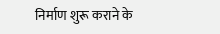निर्माण शुरू कराने के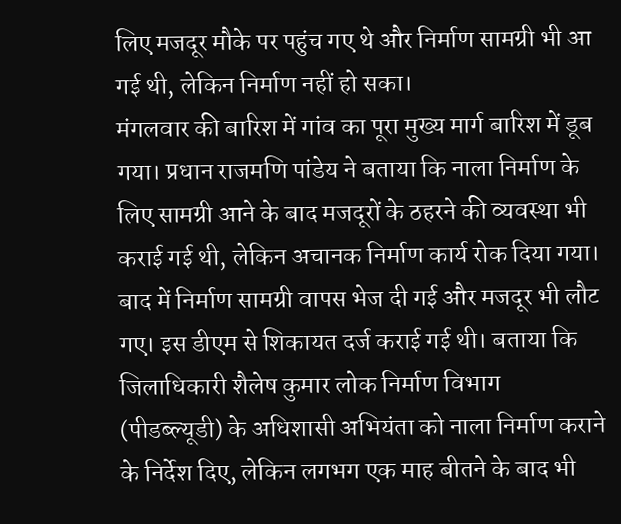लिए मजदूर मौके पर पहुंच गए थे और निर्माण सामग्री भी आ गई थी, लेकिन निर्माण नहीं हो सका।
मंगलवार की बारिश में गांव का पूरा मुख्य मार्ग बारिश में डूब गया। प्रधान राजमणि पांडेय ने बताया कि नाला निर्माण के लिए सामग्री आने के बाद मजदूरों के ठहरने की व्यवस्था भी कराई गई थी, लेकिन अचानक निर्माण कार्य रोक दिया गया। बाद में निर्माण सामग्री वापस भेज दी गई और मजदूर भी लौट गए। इस डीएम से शिकायत दर्ज कराई गई थी। बताया कि जिलाधिकारी शैलेष कुमार लोक निर्माण विभाग (पीडब्ल्यूडी) के अधिशासी अभियंता को नाला निर्माण कराने के निर्देश दिए, लेकिन लगभग एक माह बीतने के बाद भी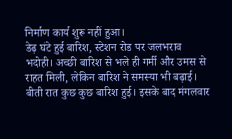निर्माण कार्य शुरू नहीं हुआ।
डेढ़ घंटे हुई बारिश, स्टेशन रोड पर जलभराव
भदोही। अच्छी बारिश से भले ही गर्मी और उमस से राहत मिली, लेकिन बारिश ने समस्या भी बढ़ाई। बीती रात कुछ कुछ बारिश हुई। इसके बाद मंगलवार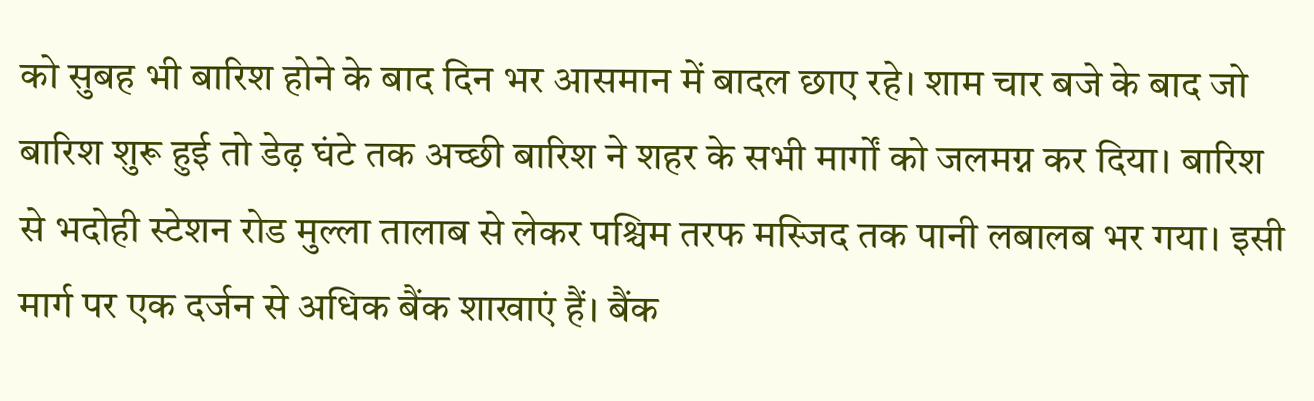को सुबह भी बारिश होने के बाद दिन भर आसमान में बादल छाए रहे। शाम चार बजे के बाद जो बारिश शुरू हुई तो डेढ़ घंटे तक अच्छी बारिश ने शहर के सभी मार्गों को जलमग्न कर दिया। बारिश से भदोही स्टेशन रोड मुल्ला तालाब से लेकर पश्चिम तरफ मस्जिद तक पानी लबालब भर गया। इसी मार्ग पर एक दर्जन से अधिक बैंक शाखाएं हैं। बैंक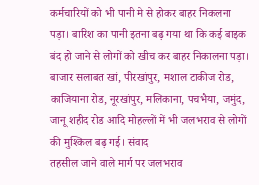कर्मचारियों को भी पानी मे से होकर बाहर निकलना पड़ा। बारिश का पानी इतना बढ़ गया था कि कई बाइक बंद हो जाने से लोगों को खीच कर बाहर निकालना पड़ा। बाजार सलाबत खां, पीरखांपुर, मशाल टाकीज रोड, काजियाना रोड, नूरखांपुर, मलिकाना, पचभैया, जमुंद, जानू शहीद रोड आदि मोहल्लों में भी जलभराव से लोगों की मुश्किल बढ़ गई। संवाद
तहसील जाने वाले मार्ग पर जलभराव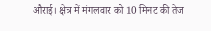औराई। क्षेत्र में मंगलवार को 10 मिनट की तेज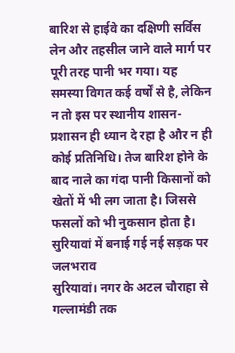बारिश से हाईवे का दक्षिणी सर्विस लेन और तहसील जाने वाले मार्ग पर पूरी तरह पानी भर गया। यह समस्या विगत कई वर्षों से है, लेकिन न तो इस पर स्थानीय शासन-प्रशासन ही ध्यान दे रहा है और न ही कोई प्रतिनिधि। तेज बारिश होने के बाद नाले का गंदा पानी किसानों को खेतों में भी लग जाता है। जिससे फसलों को भी नुकसान होता है।
सुरियावां में बनाई गई नई सड़क पर जलभराव
सुरियावां। नगर के अटल चौराहा से गल्लामंडी तक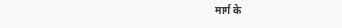मार्ग के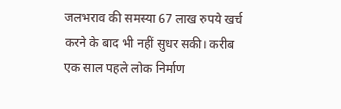जलभराव की समस्या 67 लाख रुपये खर्च करने के बाद भी नहीं सुधर सकी। करीब एक साल पहले लोक निर्माण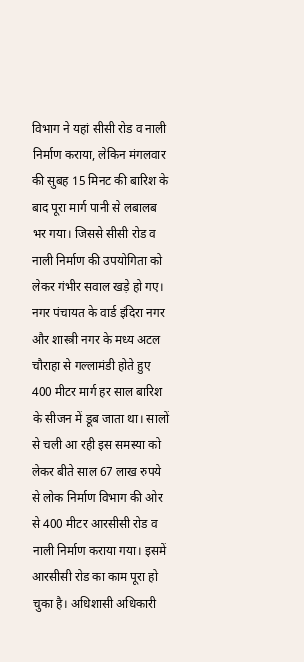विभाग ने यहां सीसी रोड व नाली निर्माण कराया, लेकिन मंगलवार की सुबह 15 मिनट की बारिश के बाद पूरा मार्ग पानी से लबालब भर गया। जिससे सीसी रोड व नाली निर्माण की उपयोगिता को लेकर गंभीर सवाल खड़े हो गए।
नगर पंचायत के वार्ड इंदिरा नगर और शास्त्री नगर के मध्य अटल चौराहा से गल्लामंडी होते हुए 400 मीटर मार्ग हर साल बारिश के सीजन में डूब जाता था। सालों से चली आ रही इस समस्या को लेकर बीते साल 67 लाख रुपये से लोक निर्माण विभाग की ओर से 400 मीटर आरसीसी रोड व नाली निर्माण कराया गया। इसमें आरसीसी रोड का काम पूरा हो चुका है। अधिशासी अधिकारी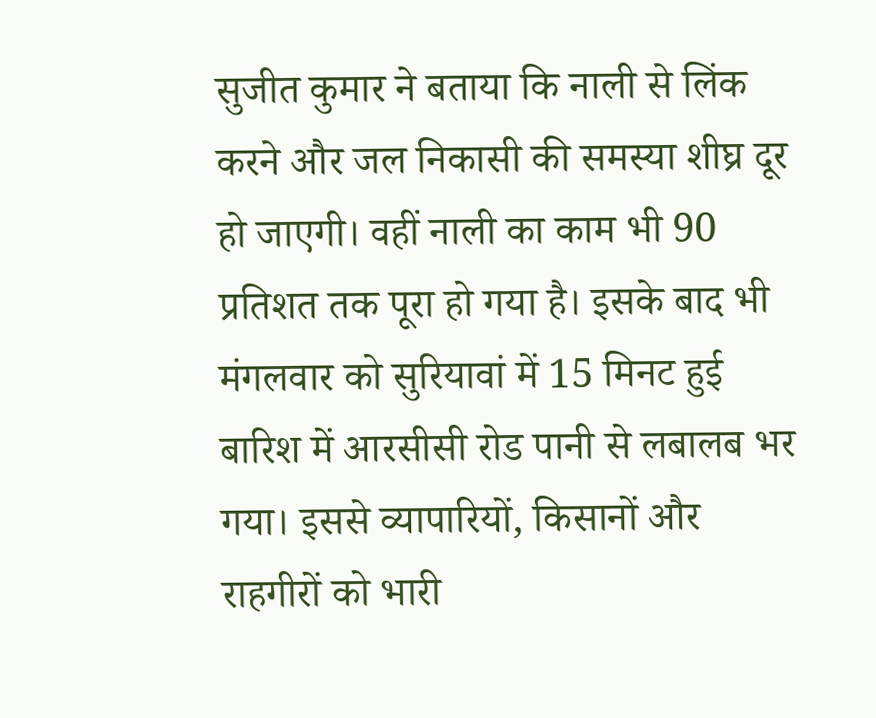सुजीत कुमार ने बताया कि नाली से लिंक करने और जल निकासी की समस्या शीघ्र दूर हो जाएगी। वहीं नाली का काम भी 90 प्रतिशत तक पूरा हो गया है। इसके बाद भी मंगलवार को सुरियावां में 15 मिनट हुई बारिश में आरसीसी रोड पानी से लबालब भर गया। इससे व्यापारियों, किसानों और राहगीरों को भारी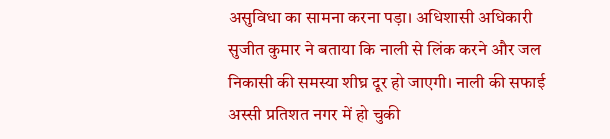असुविधा का सामना करना पड़ा। अधिशासी अधिकारी सुजीत कुमार ने बताया कि नाली से लिंक करने और जल निकासी की समस्या शीघ्र दूर हो जाएगी। नाली की सफाई अस्सी प्रतिशत नगर में हो चुकी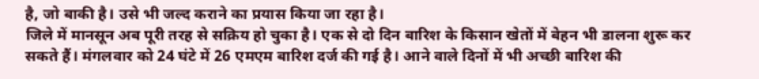है, जो बाकी है। उसे भी जल्द कराने का प्रयास किया जा रहा है।
जिले में मानसून अब पूरी तरह से सक्रिय हो चुका है। एक से दो दिन बारिश के किसान खेतों में बेहन भी डालना शुरू कर सकते हैं। मंगलवार को 24 घंटे में 26 एमएम बारिश दर्ज की गई है। आने वाले दिनों में भी अच्छी बारिश की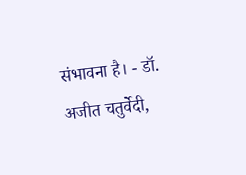संभावना है। - डॉ. अजीत चतुर्वेदी,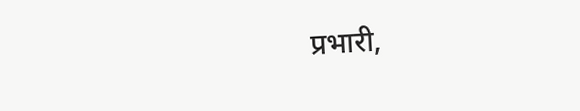प्रभारी,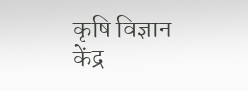कृषि विज्ञान केंद्र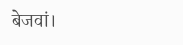बेजवां।